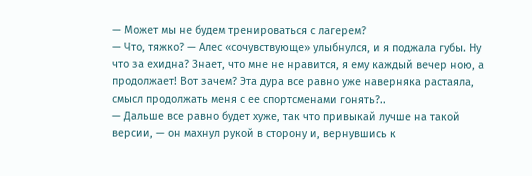— Может мы не будем тренироваться с лагерем?
— Что, тяжко? — Алес «сочувствующе» улыбнулся, и я поджала губы. Ну что за ехидна? Знает, что мне не нравится, я ему каждый вечер ною, а продолжает! Вот зачем? Эта дура все равно уже наверняка растаяла, смысл продолжать меня с ее спортсменами гонять?..
— Дальше все равно будет хуже, так что привыкай лучше на такой версии, — он махнул рукой в сторону и, вернувшись к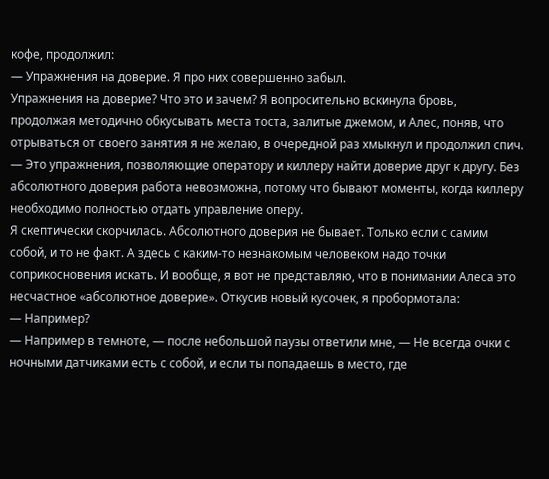кофе, продолжил:
— Упражнения на доверие. Я про них совершенно забыл.
Упражнения на доверие? Что это и зачем? Я вопросительно вскинула бровь, продолжая методично обкусывать места тоста, залитые джемом, и Алес, поняв, что отрываться от своего занятия я не желаю, в очередной раз хмыкнул и продолжил спич.
— Это упражнения, позволяющие оператору и киллеру найти доверие друг к другу. Без абсолютного доверия работа невозможна, потому что бывают моменты, когда киллеру необходимо полностью отдать управление оперу.
Я скептически скорчилась. Абсолютного доверия не бывает. Только если с самим собой, и то не факт. А здесь с каким-то незнакомым человеком надо точки соприкосновения искать. И вообще, я вот не представляю, что в понимании Алеса это несчастное «абсолютное доверие». Откусив новый кусочек, я пробормотала:
— Например?
— Например в темноте, — после небольшой паузы ответили мне, — Не всегда очки с ночными датчиками есть с собой, и если ты попадаешь в место, где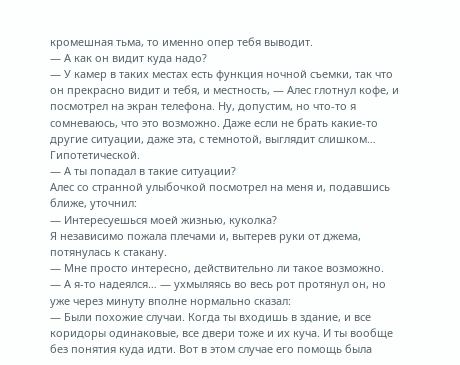кромешная тьма, то именно опер тебя выводит.
— А как он видит куда надо?
— У камер в таких местах есть функция ночной съемки, так что он прекрасно видит и тебя, и местность, — Алес глотнул кофе, и посмотрел на экран телефона. Ну, допустим, но что-то я сомневаюсь, что это возможно. Даже если не брать какие-то другие ситуации, даже эта, с темнотой, выглядит слишком… Гипотетической.
— А ты попадал в такие ситуации?
Алес со странной улыбочкой посмотрел на меня и, подавшись ближе, уточнил:
— Интересуешься моей жизнью, куколка?
Я независимо пожала плечами и, вытерев руки от джема, потянулась к стакану.
— Мне просто интересно, действительно ли такое возможно.
— А я-то надеялся… — ухмыляясь во весь рот протянул он, но уже через минуту вполне нормально сказал:
— Были похожие случаи. Когда ты входишь в здание, и все коридоры одинаковые, все двери тоже и их куча. И ты вообще без понятия куда идти. Вот в этом случае его помощь была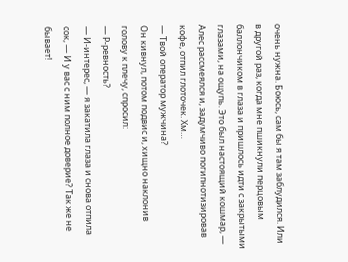очень нужна. Боюсь, сам бы я там заблудился. Или в другой раз, когда мне пшикнули перцовым баллончиком в глаза и пришлось идти с закрытыми глазами, на ощупь. Это был настоящий кошмар, — Алес рассмеялся и, задумчиво погипнотизировав кофе, отпил глоточек. Хм…
— Твой оператор мужчина?
Он кивнул, потом подвис и, хищно наклонив голову к плечу, спросил:
— Р-ревность?
— И-интерес, — я закатила глаза и снова отпила сок, — И у вас с ним полное доверие? Так же не бывает!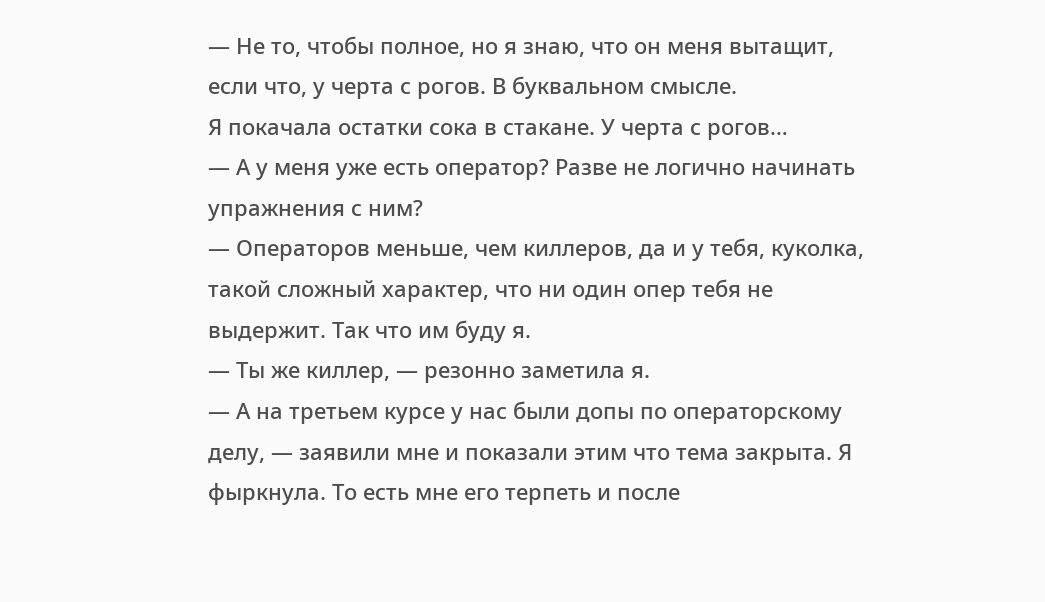— Не то, чтобы полное, но я знаю, что он меня вытащит, если что, у черта с рогов. В буквальном смысле.
Я покачала остатки сока в стакане. У черта с рогов…
— А у меня уже есть оператор? Разве не логично начинать упражнения с ним?
— Операторов меньше, чем киллеров, да и у тебя, куколка, такой сложный характер, что ни один опер тебя не выдержит. Так что им буду я.
— Ты же киллер, — резонно заметила я.
— А на третьем курсе у нас были допы по операторскому делу, — заявили мне и показали этим что тема закрыта. Я фыркнула. То есть мне его терпеть и после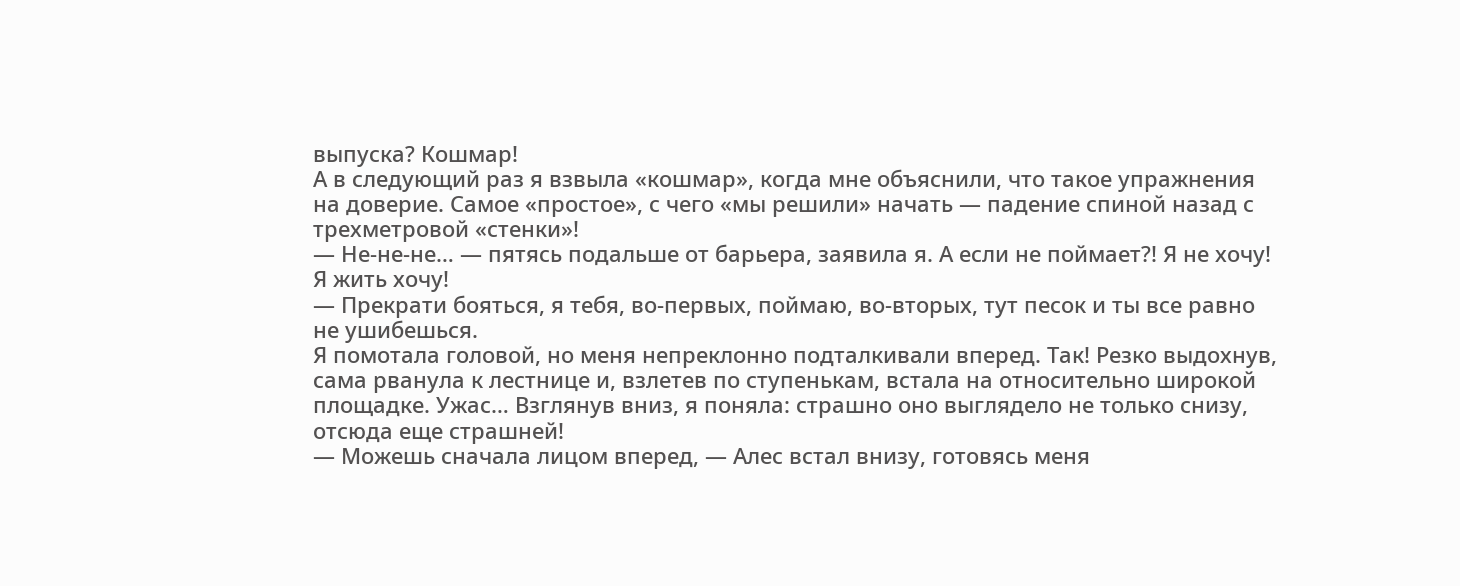выпуска? Кошмар!
А в следующий раз я взвыла «кошмар», когда мне объяснили, что такое упражнения на доверие. Самое «простое», с чего «мы решили» начать — падение спиной назад с трехметровой «стенки»!
— Не-не-не… — пятясь подальше от барьера, заявила я. А если не поймает?! Я не хочу! Я жить хочу!
— Прекрати бояться, я тебя, во-первых, поймаю, во-вторых, тут песок и ты все равно не ушибешься.
Я помотала головой, но меня непреклонно подталкивали вперед. Так! Резко выдохнув, сама рванула к лестнице и, взлетев по ступенькам, встала на относительно широкой площадке. Ужас… Взглянув вниз, я поняла: страшно оно выглядело не только снизу, отсюда еще страшней!
— Можешь сначала лицом вперед, — Алес встал внизу, готовясь меня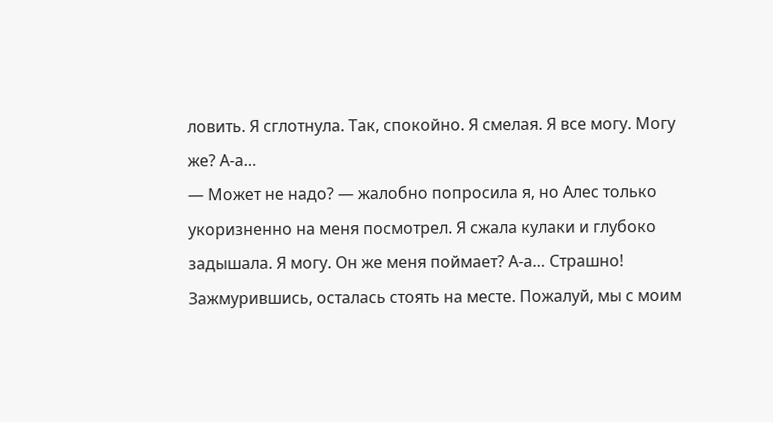ловить. Я сглотнула. Так, спокойно. Я смелая. Я все могу. Могу же? А-а…
— Может не надо? — жалобно попросила я, но Алес только укоризненно на меня посмотрел. Я сжала кулаки и глубоко задышала. Я могу. Он же меня поймает? А-а… Страшно! Зажмурившись, осталась стоять на месте. Пожалуй, мы с моим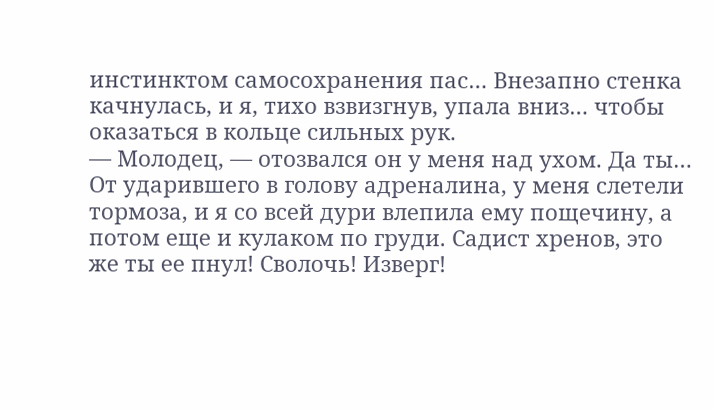инстинктом самосохранения пас… Внезапно стенка качнулась, и я, тихо взвизгнув, упала вниз… чтобы оказаться в кольце сильных рук.
— Молодец, — отозвался он у меня над ухом. Да ты… От ударившего в голову адреналина, у меня слетели тормоза, и я со всей дури влепила ему пощечину, а потом еще и кулаком по груди. Садист хренов, это же ты ее пнул! Сволочь! Изверг!